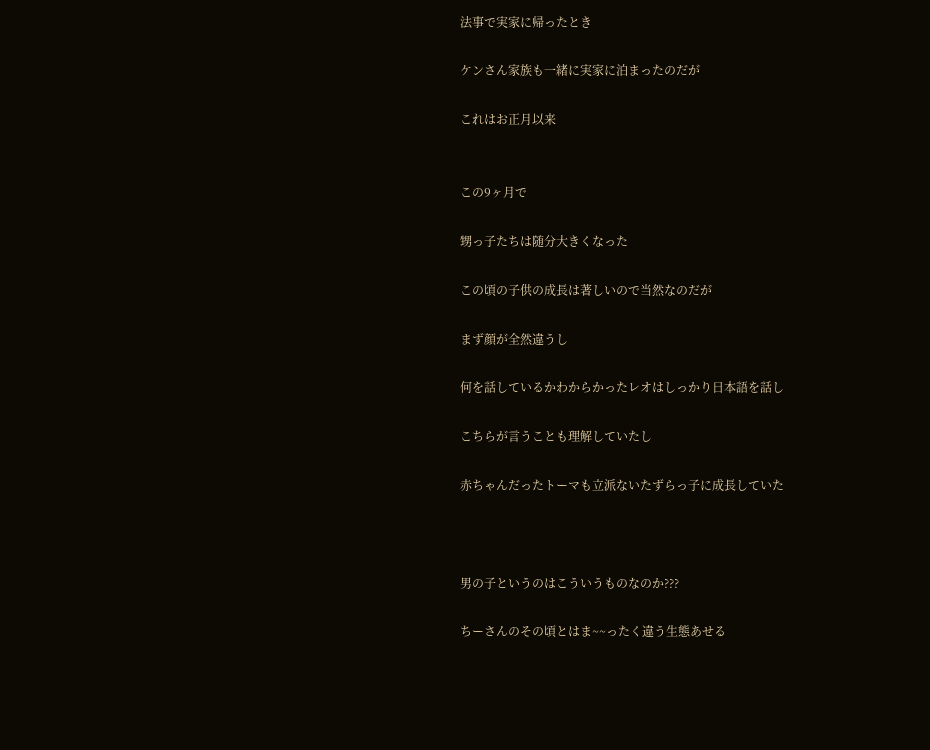法事で実家に帰ったとき

ケンさん家族も一緒に実家に泊まったのだが

これはお正月以来


この9ヶ月で

甥っ子たちは随分大きくなった

この頃の子供の成長は著しいので当然なのだが

まず顔が全然違うし

何を話しているかわからかったレオはしっかり日本語を話し

こちらが言うことも理解していたし

赤ちゃんだったトーマも立派ないたずらっ子に成長していた



男の子というのはこういうものなのか???

ちーさんのその頃とはま~~ったく違う生態あせる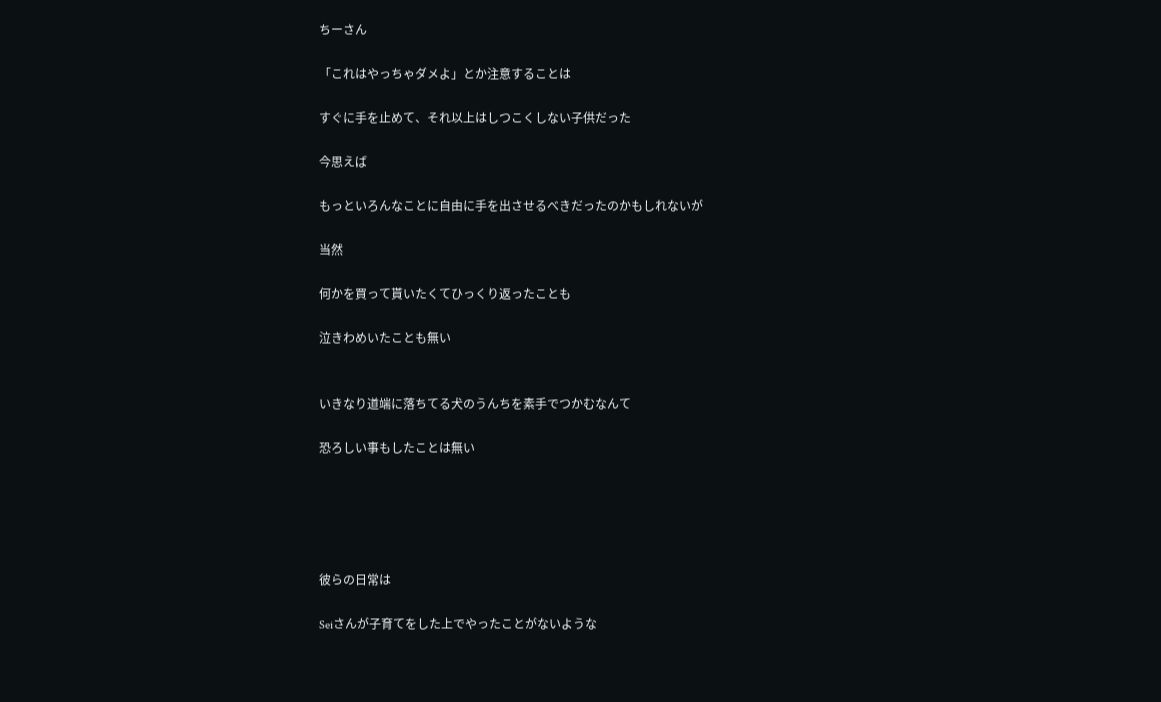ちーさん

「これはやっちゃダメよ」とか注意することは

すぐに手を止めて、それ以上はしつこくしない子供だった

今思えば

もっといろんなことに自由に手を出させるべきだったのかもしれないが

当然

何かを買って貰いたくてひっくり返ったことも

泣きわめいたことも無い


いきなり道端に落ちてる犬のうんちを素手でつかむなんて

恐ろしい事もしたことは無い





彼らの日常は

Seiさんが子育てをした上でやったことがないような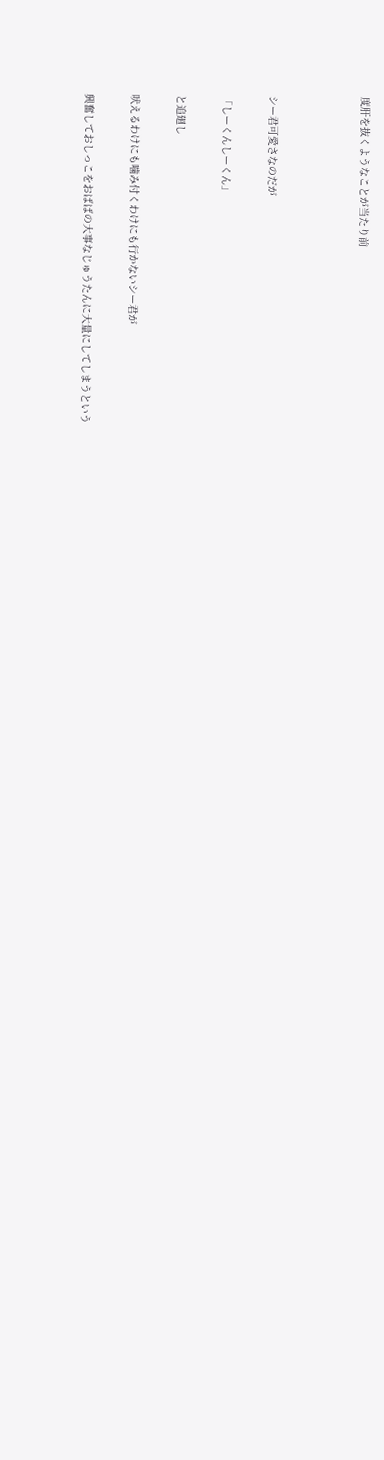度肝を抜くようなことが当たり前



シー君可愛さなのだが

「しーくんしーくん」

と追廻し

吠えるわけにも噛み付くわけにも行かないシー君が

興奮しておしっこをおばばの大事なじゅうたんに大量にしてしまうという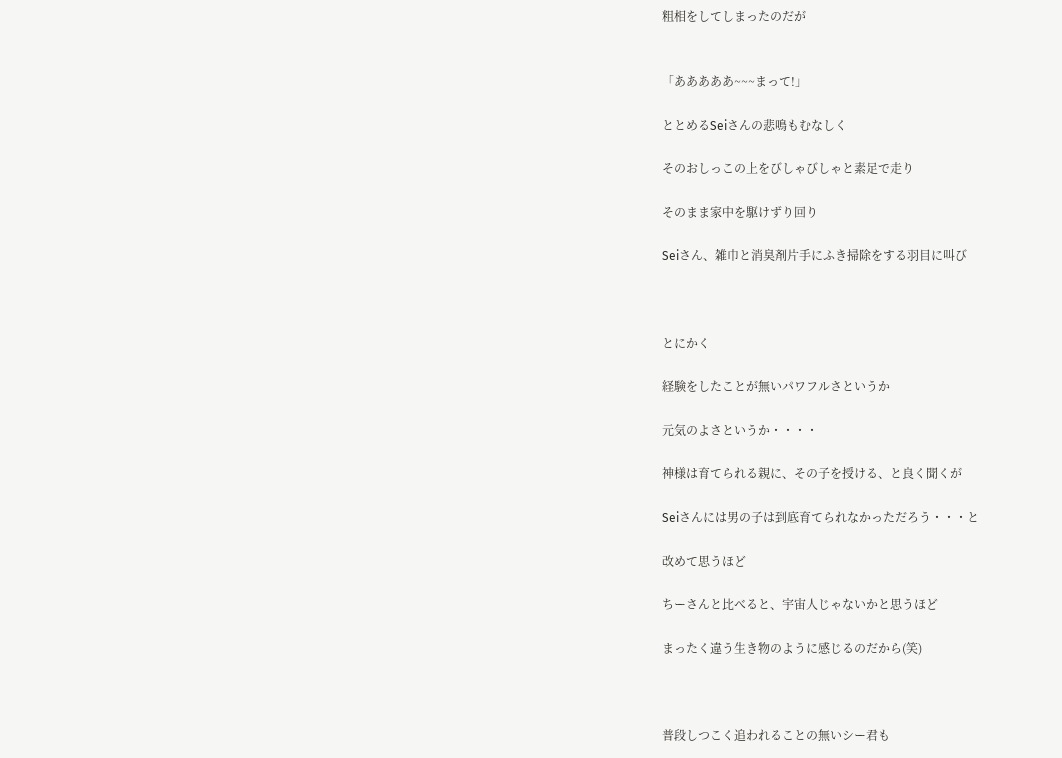粗相をしてしまったのだが


「あああああ~~~まって!」

ととめるSeiさんの悲鳴もむなしく

そのおしっこの上をびしゃびしゃと素足で走り

そのまま家中を駆けずり回り

Seiさん、雑巾と消臭剤片手にふき掃除をする羽目に叫び



とにかく

経験をしたことが無いパワフルさというか

元気のよさというか・・・・

神様は育てられる親に、その子を授ける、と良く聞くが

Seiさんには男の子は到底育てられなかっただろう・・・と

改めて思うほど

ちーさんと比べると、宇宙人じゃないかと思うほど

まったく違う生き物のように感じるのだから(笑)



普段しつこく追われることの無いシー君も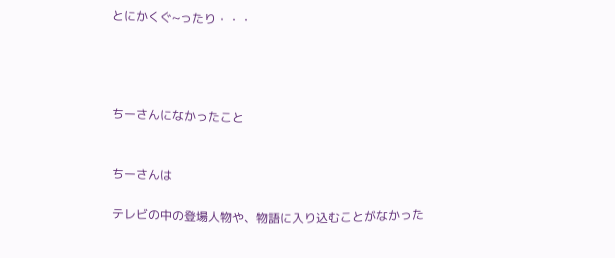とにかくぐ~ったり・・・




ちーさんになかったこと


ちーさんは

テレビの中の登場人物や、物語に入り込むことがなかった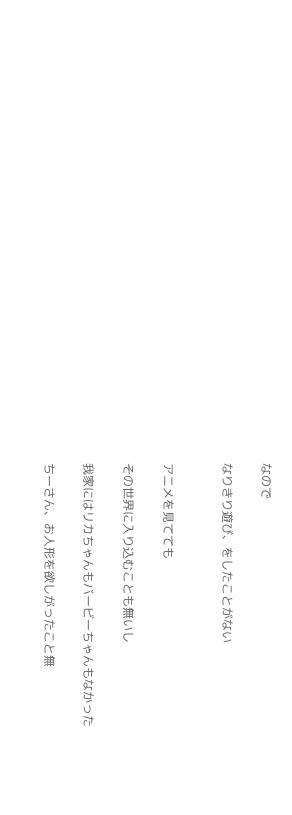なので

なりきり遊び、をしたことがない


アニメを見てても

その世界に入り込むことも無いし

我家にはリカちゃんもバービーちゃんもなかった

ちーさん、お人形を欲しがったこと無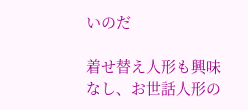いのだ

着せ替え人形も興味なし、お世話人形の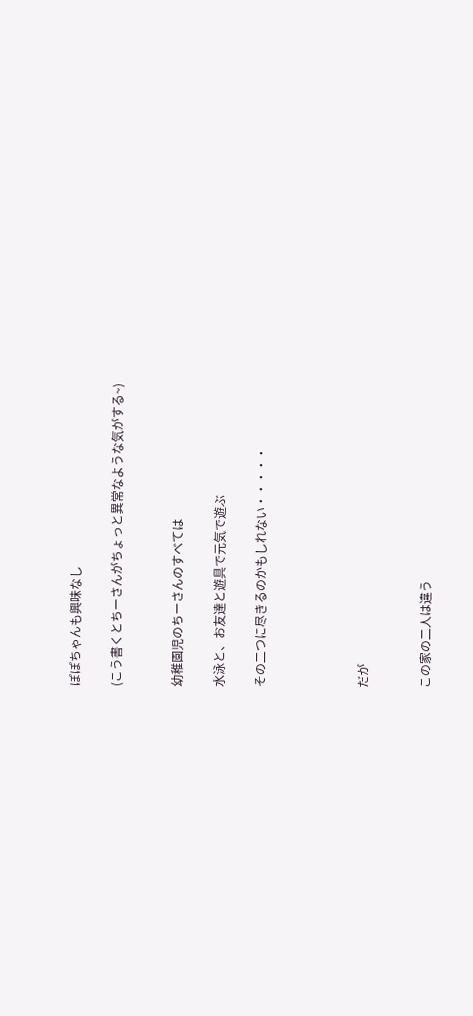ぽぽちゃんも興味なし

(こう書くとちーさんがちょっと異常なような気がする~)


幼稚園児のちーさんのすべては

水泳と、お友達と遊具で元気で遊ぶ

その二つに尽きるのかもしれない・・・・・




だが


この家の二人は違う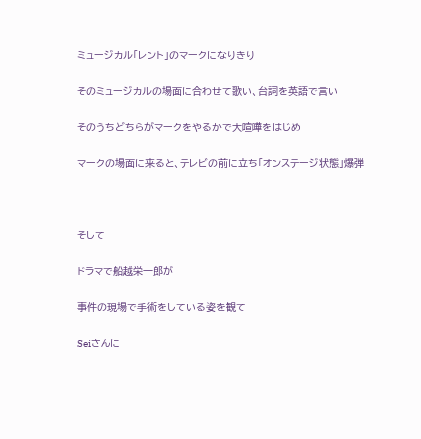ミュージカル「レント」のマークになりきり

そのミュージカルの場面に合わせて歌い、台詞を英語で言い

そのうちどちらがマークをやるかで大喧嘩をはじめ

マークの場面に来ると、テレビの前に立ち「オンステージ状態」爆弾



そして

ドラマで船越栄一郎が

事件の現場で手術をしている姿を観て

Seiさんに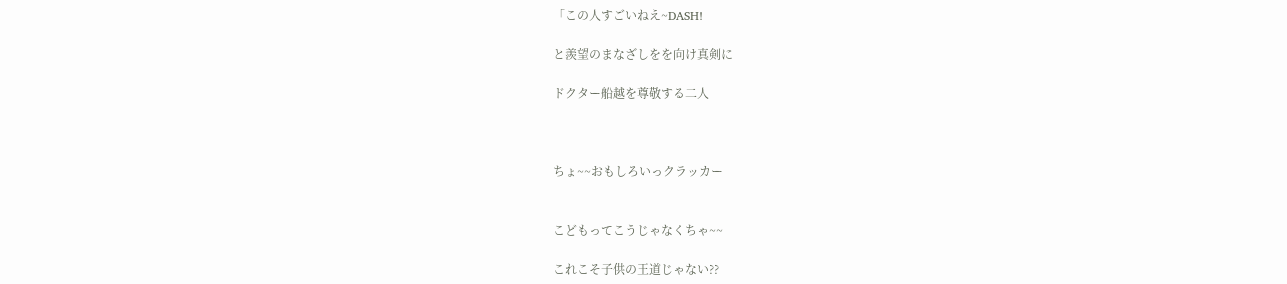「この人すごいねえ~DASH!

と羨望のまなざしをを向け真剣に

ドクター船越を尊敬する二人



ちょ~~おもしろいっクラッカー


こどもってこうじゃなくちゃ~~

これこそ子供の王道じゃない??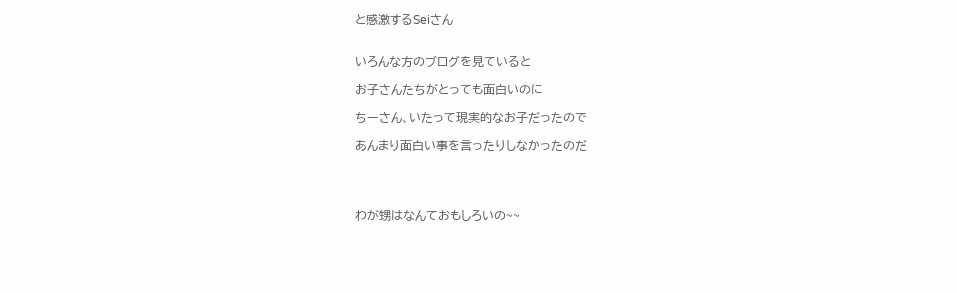と感激するSeiさん


いろんな方のブログを見ていると

お子さんたちがとっても面白いのに

ちーさん、いたって現実的なお子だったので

あんまり面白い事を言ったりしなかったのだ




わが甥はなんておもしろいの~~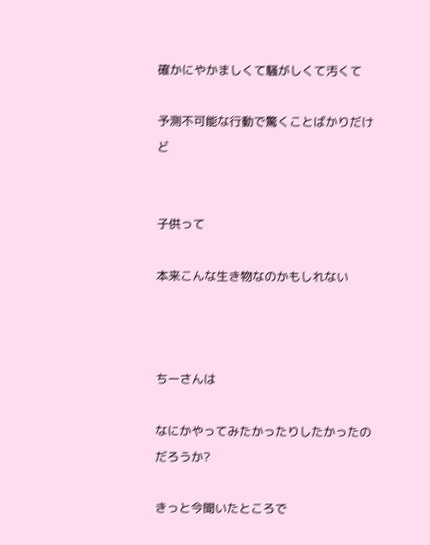確かにやかましくて騒がしくて汚くて

予測不可能な行動で驚くことばかりだけど


子供って

本来こんな生き物なのかもしれない



ちーさんは

なにかやってみたかったりしたかったのだろうか?

きっと今聞いたところで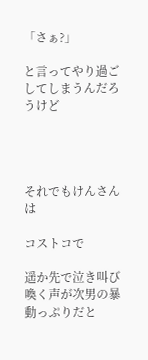「さぁ?」

と言ってやり過ごしてしまうんだろうけど




それでもけんさんは

コストコで

遥か先で泣き叫び喚く声が次男の暴動っぷりだと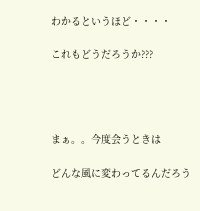わかるというほど・・・・

これもどうだろうか???




まぁ。。今度会うときは

どんな風に変わってるんだろう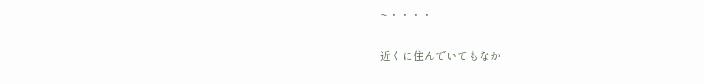~・・・・

近くに住んでいてもなか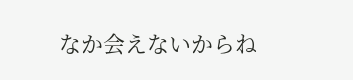なか会えないからね